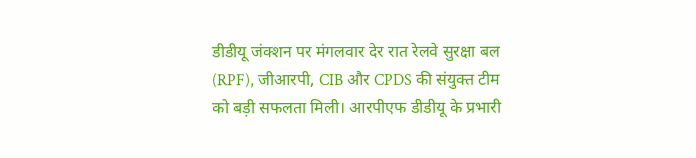डीडीयू जंक्शन पर मंगलवार देर रात रेलवे सुरक्षा बल (RPF), जीआरपी, CIB और CPDS की संयुक्त टीम को बड़ी सफलता मिली। आरपीएफ डीडीयू के प्रभारी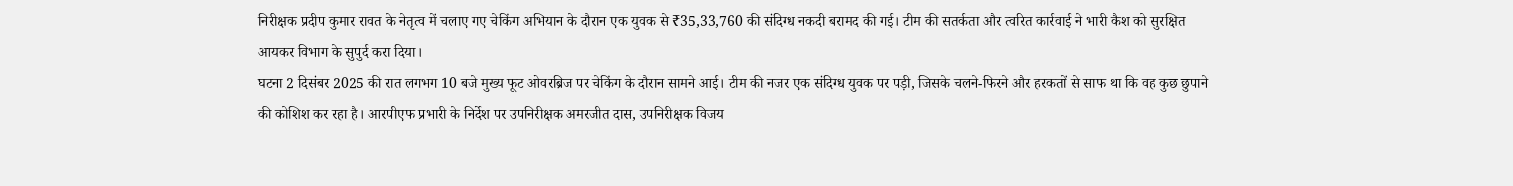निरीक्षक प्रदीप कुमार रावत के नेतृत्व में चलाए गए चेकिंग अभियान के दौरान एक युवक से ₹35,33,760 की संदिग्ध नकदी बरामद की गई। टीम की सतर्कता और त्वरित कार्रवाई ने भारी कैश को सुरक्षित आयकर विभाग के सुपुर्द करा दिया।
घटना 2 दिसंबर 2025 की रात लगभग 10 बजे मुख्य फूट ओवरब्रिज पर चेकिंग के दौरान सामने आई। टीम की नजर एक संदिग्ध युवक पर पड़ी, जिसके चलने-फिरने और हरकतों से साफ था कि वह कुछ छुपाने की कोशिश कर रहा है। आरपीएफ प्रभारी के निर्देश पर उपनिरीक्षक अमरजीत दास, उपनिरीक्षक विजय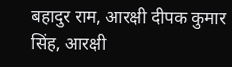बहादुर राम, आरक्षी दीपक कुमार सिंह, आरक्षी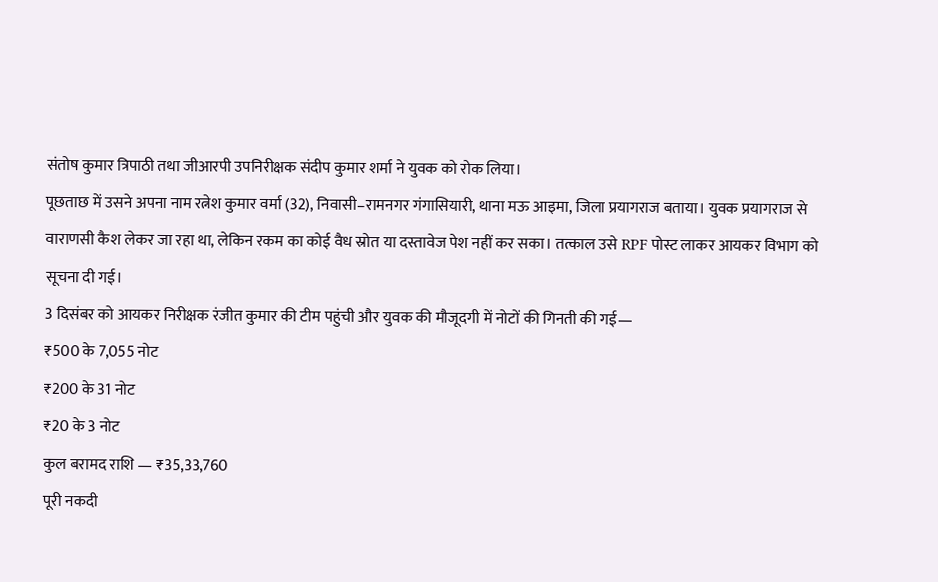संतोष कुमार त्रिपाठी तथा जीआरपी उपनिरीक्षक संदीप कुमार शर्मा ने युवक को रोक लिया।
पूछताछ में उसने अपना नाम रत्नेश कुमार वर्मा (32), निवासी–रामनगर गंगासियारी, थाना मऊ आइमा, जिला प्रयागराज बताया। युवक प्रयागराज से वाराणसी कैश लेकर जा रहा था, लेकिन रकम का कोई वैध स्रोत या दस्तावेज पेश नहीं कर सका। तत्काल उसे RPF पोस्ट लाकर आयकर विभाग को सूचना दी गई।
3 दिसंबर को आयकर निरीक्षक रंजीत कुमार की टीम पहुंची और युवक की मौजूदगी में नोटों की गिनती की गई—
₹500 के 7,055 नोट
₹200 के 31 नोट
₹20 के 3 नोट
कुल बरामद राशि — ₹35,33,760
पूरी नकदी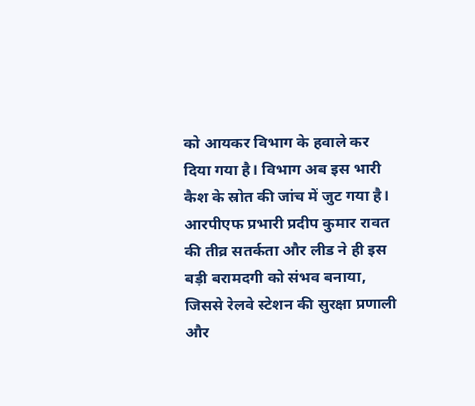को आयकर विभाग के हवाले कर दिया गया है। विभाग अब इस भारी कैश के स्रोत की जांच में जुट गया है।
आरपीएफ प्रभारी प्रदीप कुमार रावत की तीव्र सतर्कता और लीड ने ही इस बड़ी बरामदगी को संभव बनाया, जिससे रेलवे स्टेशन की सुरक्षा प्रणाली और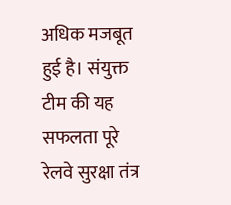अधिक मजबूत हुई है। संयुक्त टीम की यह सफलता पूरे रेलवे सुरक्षा तंत्र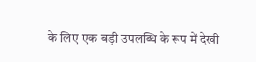के लिए एक बड़ी उपलब्धि के रूप में देखी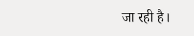जा रही है।